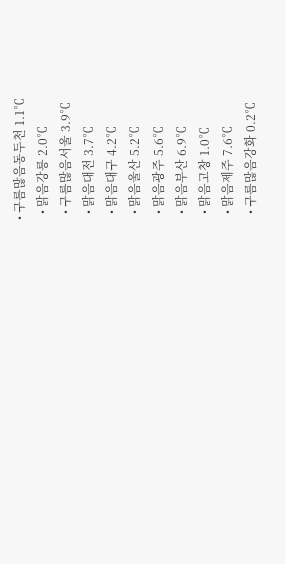• 구름많음동두천 1.1℃
  • 맑음강릉 2.0℃
  • 구름많음서울 3.9℃
  • 맑음대전 3.7℃
  • 맑음대구 4.2℃
  • 맑음울산 5.2℃
  • 맑음광주 5.6℃
  • 맑음부산 6.9℃
  • 맑음고창 1.0℃
  • 맑음제주 7.6℃
  • 구름많음강화 0.2℃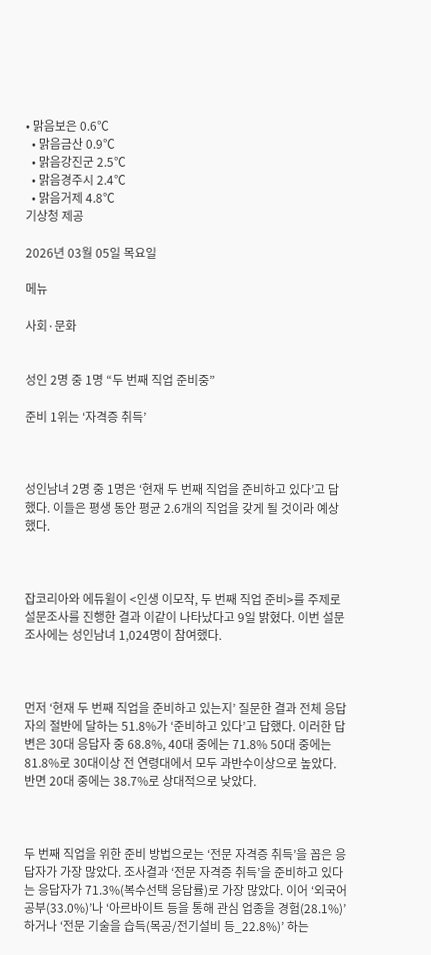• 맑음보은 0.6℃
  • 맑음금산 0.9℃
  • 맑음강진군 2.5℃
  • 맑음경주시 2.4℃
  • 맑음거제 4.8℃
기상청 제공

2026년 03월 05일 목요일

메뉴

사회·문화


성인 2명 중 1명 “두 번째 직업 준비중”

준비 1위는 ‘자격증 취득’



성인남녀 2명 중 1명은 ‘현재 두 번째 직업을 준비하고 있다’고 답했다. 이들은 평생 동안 평균 2.6개의 직업을 갖게 될 것이라 예상했다.



잡코리아와 에듀윌이 <인생 이모작, 두 번째 직업 준비>를 주제로 설문조사를 진행한 결과 이같이 나타났다고 9일 밝혔다. 이번 설문조사에는 성인남녀 1,024명이 참여했다.



먼저 ‘현재 두 번째 직업을 준비하고 있는지’ 질문한 결과 전체 응답자의 절반에 달하는 51.8%가 ‘준비하고 있다’고 답했다. 이러한 답변은 30대 응답자 중 68.8%, 40대 중에는 71.8% 50대 중에는 81.8%로 30대이상 전 연령대에서 모두 과반수이상으로 높았다. 반면 20대 중에는 38.7%로 상대적으로 낮았다.



두 번째 직업을 위한 준비 방법으로는 ‘전문 자격증 취득’을 꼽은 응답자가 가장 많았다. 조사결과 ‘전문 자격증 취득’을 준비하고 있다는 응답자가 71.3%(복수선택 응답률)로 가장 많았다. 이어 ‘외국어 공부(33.0%)’나 ‘아르바이트 등을 통해 관심 업종을 경험(28.1%)’하거나 ‘전문 기술을 습득(목공/전기설비 등_22.8%)’ 하는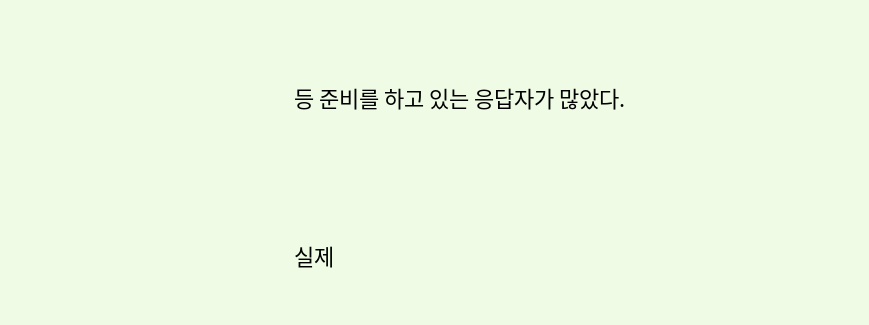등 준비를 하고 있는 응답자가 많았다.



실제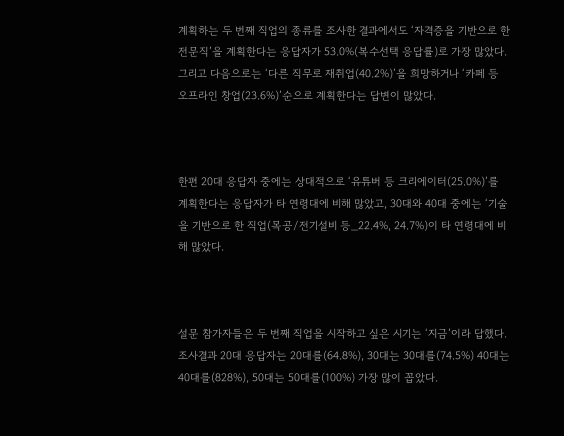계획하는 두 번째 직업의 종류를 조사한 결과에서도 ‘자격증을 기반으로 한 전문직’을 계획한다는 응답자가 53.0%(복수선택 응답률)로 가장 많았다. 그리고 다음으로는 ‘다른 직무로 재취업(40.2%)’을 희망하거나 ‘카페 등 오프라인 창업(23.6%)’순으로 계획한다는 답변이 많았다.



한편 20대 응답자 중에는 상대적으로 ‘유튜버 등 크리에이터(25.0%)’를 계획한다는 응답자가 타 연령대에 비해 많았고, 30대와 40대 중에는 ‘기술을 기반으로 한 직업(목공/전기설비 등_22.4%, 24.7%)이 타 연령대에 비해 많았다.



설문 참가자들은 두 번째 직업을 시작하고 싶은 시기는 ‘지금’이라 답했다. 조사결과 20대 응답자는 20대를(64.8%), 30대는 30대를(74.5%) 40대는 40대를(828%), 50대는 50대를(100%) 가장 많이 꼽았다.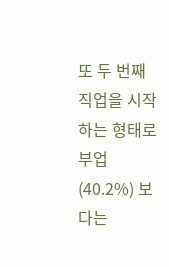또 두 번째 직업을 시작하는 형태로 부업(40.2%) 보다는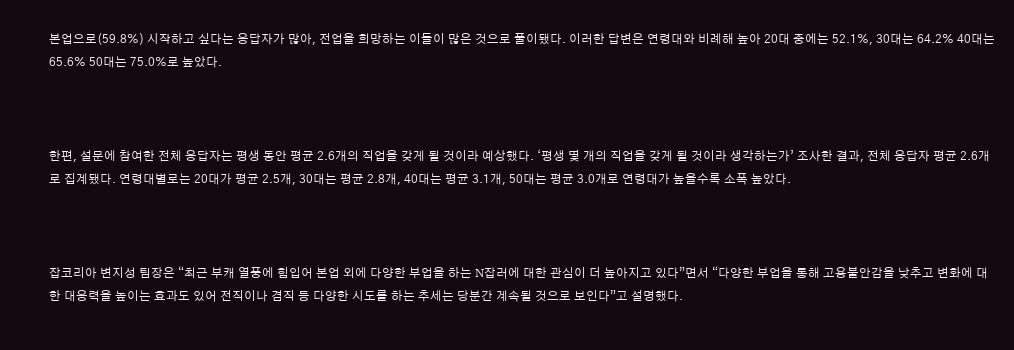본업으로(59.8%) 시작하고 싶다는 응답자가 많아, 전업을 희망하는 이들이 많은 것으로 풀이됐다. 이러한 답변은 연령대와 비례해 높아 20대 중에는 52.1%, 30대는 64.2% 40대는 65.6% 50대는 75.0%로 높았다.



한편, 설문에 참여한 전체 응답자는 평생 동안 평균 2.6개의 직업을 갖게 될 것이라 예상했다. ‘평생 몇 개의 직업을 갖게 될 것이라 생각하는가’ 조사한 결과, 전체 응답자 평균 2.6개로 집계됐다. 연령대별로는 20대가 평균 2.5개, 30대는 평균 2.8개, 40대는 평균 3.1개, 50대는 평균 3.0개로 연령대가 높을수록 소폭 높았다.



잡코리아 변지성 팀장은 “최근 부캐 열풍에 힘입어 본업 외에 다양한 부업을 하는 N잡러에 대한 관심이 더 높아지고 있다”면서 “다양한 부업을 통해 고용불안감을 낮추고 변화에 대한 대응력을 높이는 효과도 있어 전직이나 겸직 등 다양한 시도를 하는 추세는 당분간 계속될 것으로 보인다”고 설명했다.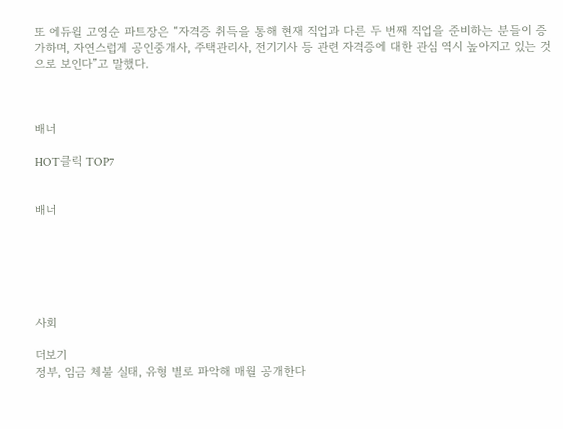또 에듀윌 고영순 파트장은 “자격증 취득을 통해 현재 직업과 다른 두 번째 직업을 준비하는 분들이 증가하며, 자연스럽게 공인중개사, 주택관리사, 전기기사 등 관련 자격증에 대한 관심 역시 높아지고 있는 것으로 보인다”고 말했다.



배너

HOT클릭 TOP7


배너






사회

더보기
정부, 임금 체불 실태, 유형 별로 파악해 매월 공개한다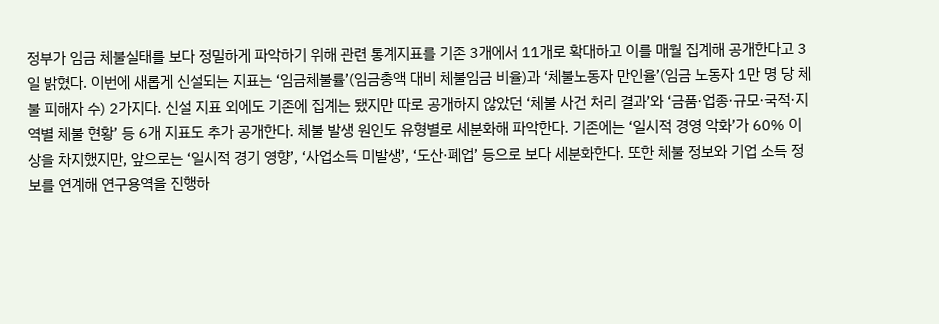정부가 임금 체불실태를 보다 정밀하게 파악하기 위해 관련 통계지표를 기존 3개에서 11개로 확대하고 이를 매월 집계해 공개한다고 3일 밝혔다. 이번에 새롭게 신설되는 지표는 ‘임금체불률’(임금총액 대비 체불임금 비율)과 ‘체불노동자 만인율’(임금 노동자 1만 명 당 체불 피해자 수) 2가지다. 신설 지표 외에도 기존에 집계는 됐지만 따로 공개하지 않았던 ‘체불 사건 처리 결과’와 ‘금품·업종·규모·국적·지역별 체불 현황’ 등 6개 지표도 추가 공개한다. 체불 발생 원인도 유형별로 세분화해 파악한다. 기존에는 ‘일시적 경영 악화’가 60% 이상을 차지했지만, 앞으로는 ‘일시적 경기 영향’, ‘사업소득 미발생’, ‘도산·폐업’ 등으로 보다 세분화한다. 또한 체불 정보와 기업 소득 정보를 연계해 연구용역을 진행하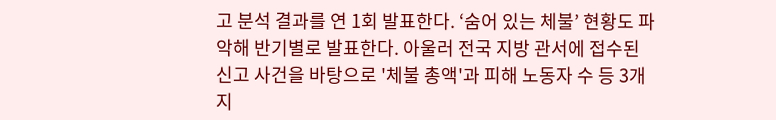고 분석 결과를 연 1회 발표한다. ‘숨어 있는 체불’ 현황도 파악해 반기별로 발표한다. 아울러 전국 지방 관서에 접수된 신고 사건을 바탕으로 '체불 총액'과 피해 노동자 수 등 3개 지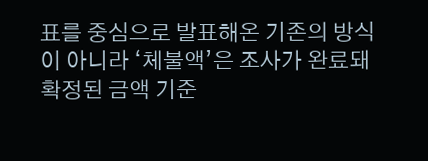표를 중심으로 발표해온 기존의 방식이 아니라 ‘체불액’은 조사가 완료돼 확정된 금액 기준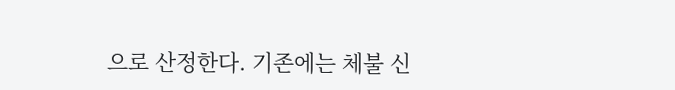으로 산정한다. 기존에는 체불 신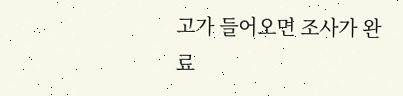고가 들어오면 조사가 완료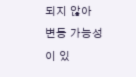되지 않아 변동 가능성이 있